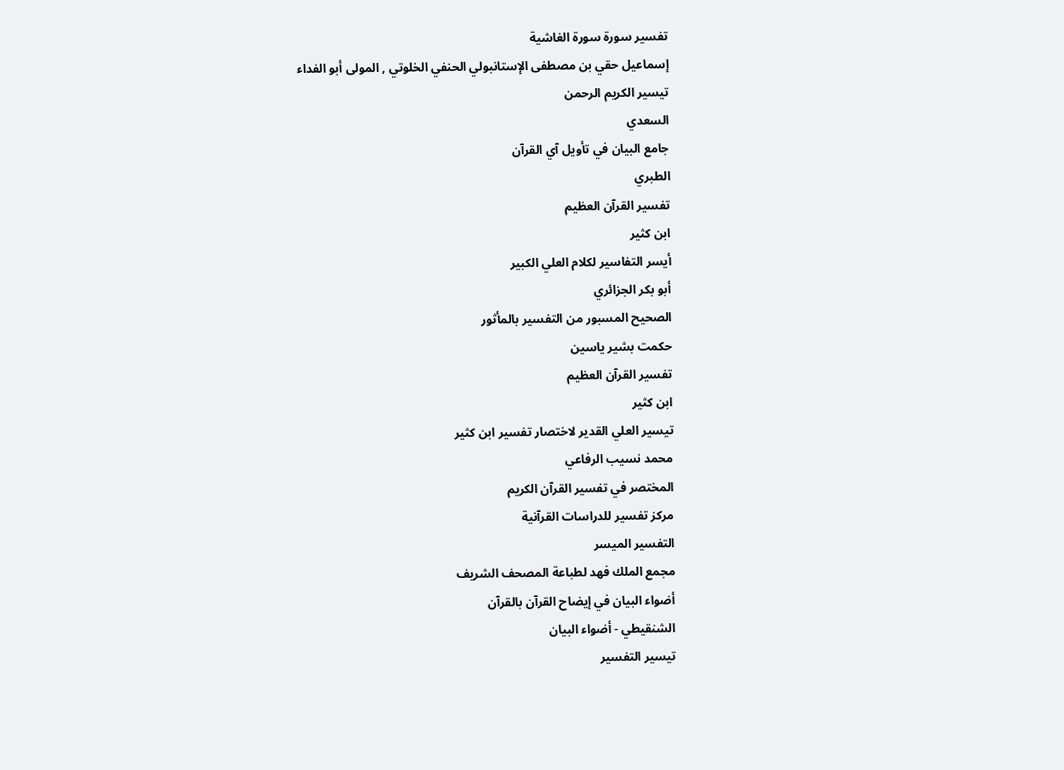تفسير سورة سورة الغاشية
إسماعيل حقي بن مصطفى الإستانبولي الحنفي الخلوتي , المولى أبو الفداء
تيسير الكريم الرحمن
السعدي
جامع البيان في تأويل آي القرآن
الطبري
تفسير القرآن العظيم
ابن كثير
أيسر التفاسير لكلام العلي الكبير
أبو بكر الجزائري
الصحيح المسبور من التفسير بالمأثور
حكمت بشير ياسين
تفسير القرآن العظيم
ابن كثير
تيسير العلي القدير لاختصار تفسير ابن كثير
محمد نسيب الرفاعي
المختصر في تفسير القرآن الكريم
مركز تفسير للدراسات القرآنية
التفسير الميسر
مجمع الملك فهد لطباعة المصحف الشريف
أضواء البيان في إيضاح القرآن بالقرآن
الشنقيطي - أضواء البيان
تيسير التفسير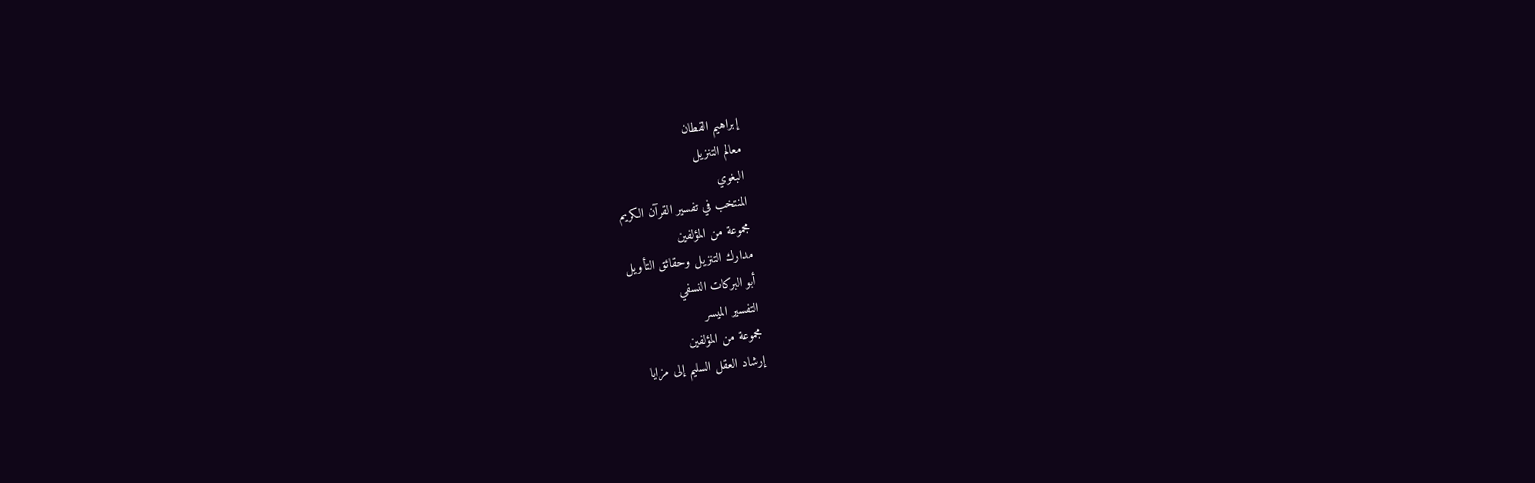إبراهيم القطان
معالم التنزيل
البغوي
المنتخب في تفسير القرآن الكريم
مجموعة من المؤلفين
مدارك التنزيل وحقائق التأويل
أبو البركات النسفي
التفسير الميسر
مجموعة من المؤلفين
إرشاد العقل السليم إلى مزايا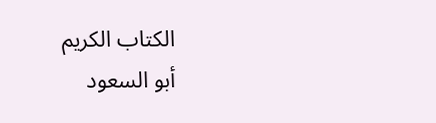الكتاب الكريم
أبو السعود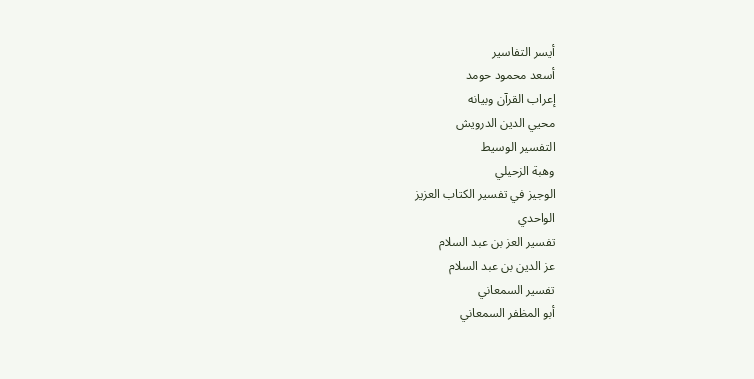أيسر التفاسير
أسعد محمود حومد
إعراب القرآن وبيانه
محيي الدين الدرويش
التفسير الوسيط
وهبة الزحيلي
الوجيز في تفسير الكتاب العزيز
الواحدي
تفسير العز بن عبد السلام
عز الدين بن عبد السلام
تفسير السمعاني
أبو المظفر السمعاني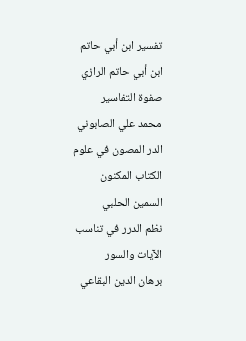تفسير ابن أبي حاتم
ابن أبي حاتم الرازي
صفوة التفاسير
محمد علي الصابوني
الدر المصون في علوم الكتاب المكنون
السمين الحلبي
نظم الدرر في تناسب الآيات والسور
برهان الدين البقاعي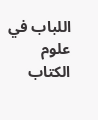اللباب في علوم الكتاب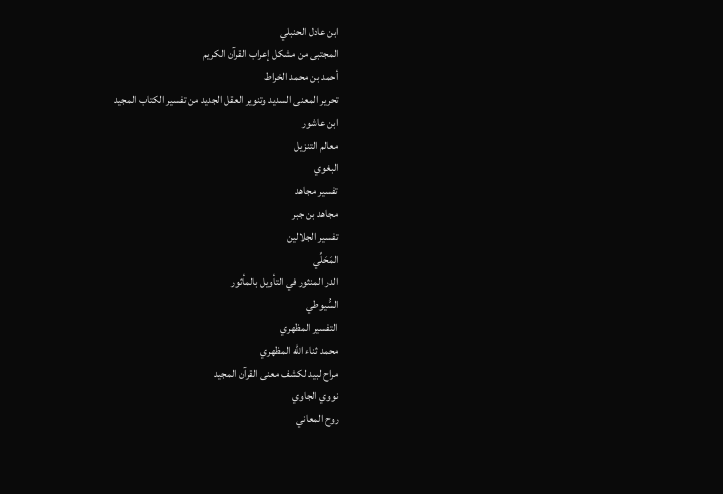ابن عادل الحنبلي
المجتبى من مشكل إعراب القرآن الكريم
أحمد بن محمد الخراط
تحرير المعنى السديد وتنوير العقل الجديد من تفسير الكتاب المجيد
ابن عاشور
معالم التنزيل
البغوي
تفسير مجاهد
مجاهد بن جبر
تفسير الجلالين
المَحَلِّي
الدر المنثور في التأويل بالمأثور
السُّيوطي
التفسير المظهري
محمد ثناء الله المظهري
مراح لبيد لكشف معنى القرآن المجيد
نووي الجاوي
روح المعاني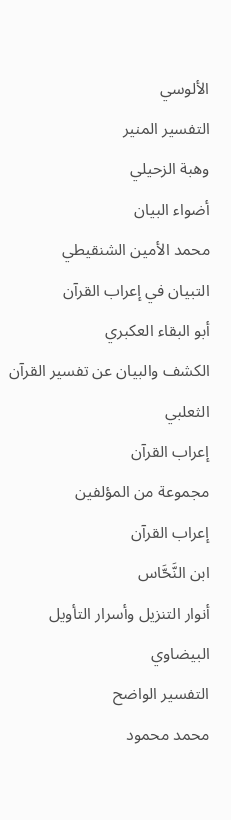الألوسي
التفسير المنير
وهبة الزحيلي
أضواء البيان
محمد الأمين الشنقيطي
التبيان في إعراب القرآن
أبو البقاء العكبري
الكشف والبيان عن تفسير القرآن
الثعلبي
إعراب القرآن
مجموعة من المؤلفين
إعراب القرآن
ابن النَّحَّاس
أنوار التنزيل وأسرار التأويل
البيضاوي
التفسير الواضح
محمد محمود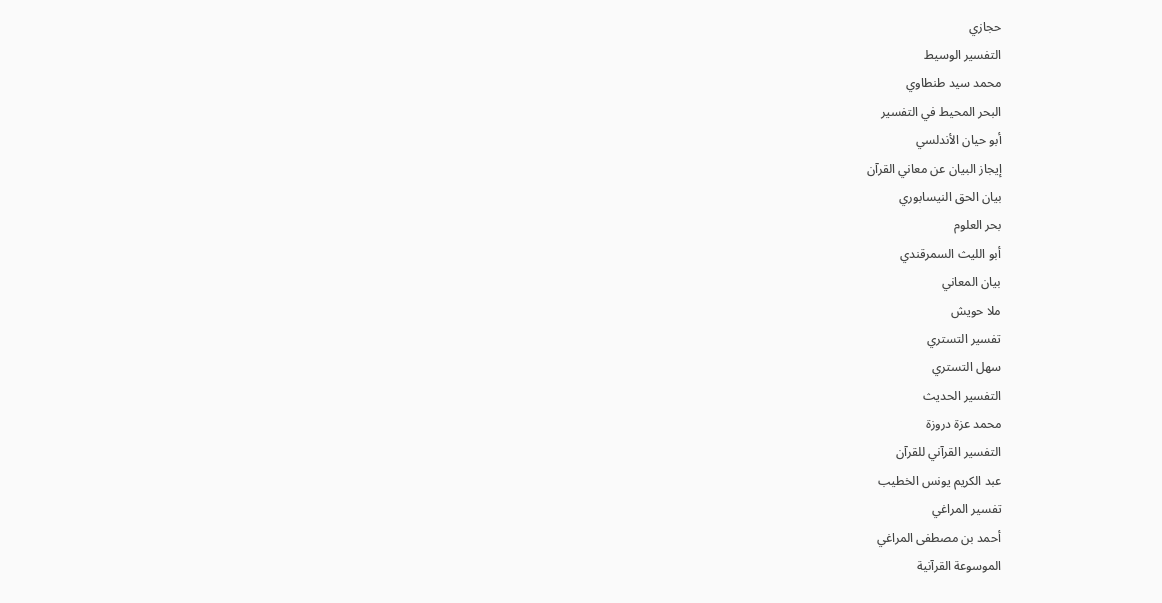حجازي
التفسير الوسيط
محمد سيد طنطاوي
البحر المحيط في التفسير
أبو حيان الأندلسي
إيجاز البيان عن معاني القرآن
بيان الحق النيسابوري
بحر العلوم
أبو الليث السمرقندي
بيان المعاني
ملا حويش
تفسير التستري
سهل التستري
التفسير الحديث
محمد عزة دروزة
التفسير القرآني للقرآن
عبد الكريم يونس الخطيب
تفسير المراغي
أحمد بن مصطفى المراغي
الموسوعة القرآنية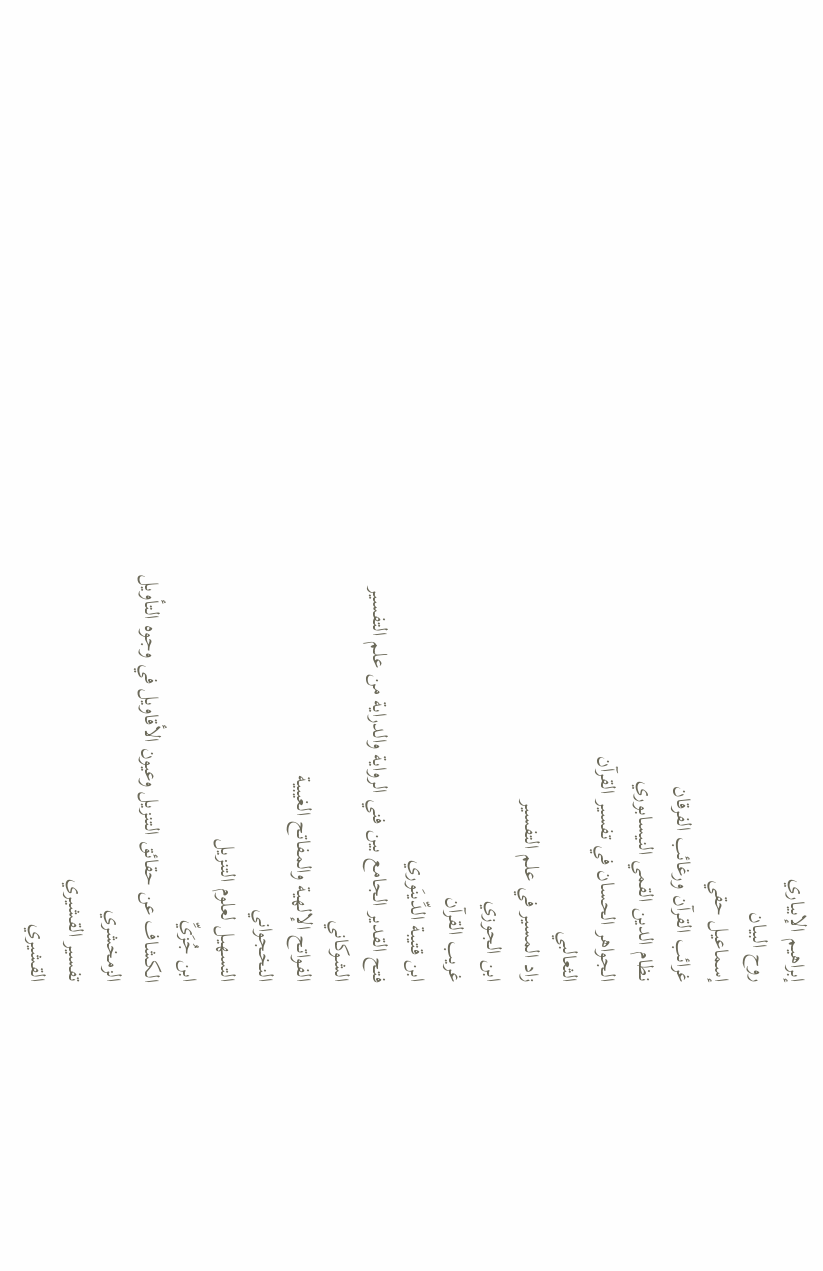إبراهيم الإبياري
روح البيان
إسماعيل حقي
غرائب القرآن ورغائب الفرقان
نظام الدين القمي النيسابوري
الجواهر الحسان في تفسير القرآن
الثعالبي
زاد المسير في علم التفسير
ابن الجوزي
غريب القرآن
ابن قتيبة الدِّينَوري
فتح القدير الجامع بين فني الرواية والدراية من علم التفسير
الشوكاني
الفواتح الإلهية والمفاتح الغيبية
النخجواني
التسهيل لعلوم التنزيل
ابن جُزَيِّ
الكشاف عن حقائق التنزيل وعيون الأقاويل في وجوه التأويل
الزمخشري
تفسير القشيري
القشيري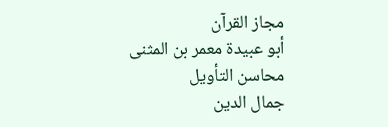مجاز القرآن
أبو عبيدة معمر بن المثنى
محاسن التأويل
جمال الدين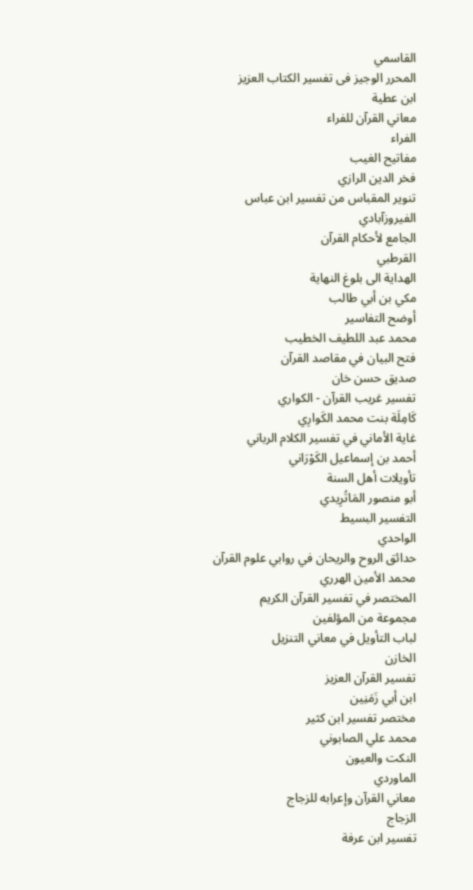القاسمي
المحرر الوجيز فى تفسير الكتاب العزيز
ابن عطية
معاني القرآن للفراء
الفراء
مفاتيح الغيب
فخر الدين الرازي
تنوير المقباس من تفسير ابن عباس
الفيروزآبادي
الجامع لأحكام القرآن
القرطبي
الهداية الى بلوغ النهاية
مكي بن أبي طالب
أوضح التفاسير
محمد عبد اللطيف الخطيب
فتح البيان في مقاصد القرآن
صديق حسن خان
تفسير غريب القرآن - الكواري
كَامِلَة بنت محمد الكَوارِي
غاية الأماني في تفسير الكلام الرباني
أحمد بن إسماعيل الكَوْرَاني
تأويلات أهل السنة
أبو منصور المَاتُرِيدي
التفسير البسيط
الواحدي
حدائق الروح والريحان في روابي علوم القرآن
محمد الأمين الهرري
المختصر في تفسير القرآن الكريم
مجموعة من المؤلفين
لباب التأويل في معاني التنزيل
الخازن
تفسير القرآن العزيز
ابن أبي زَمَنِين
مختصر تفسير ابن كثير
محمد علي الصابوني
النكت والعيون
الماوردي
معاني القرآن وإعرابه للزجاج
الزجاج
تفسير ابن عرفة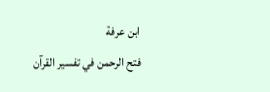ابن عرفة
فتح الرحمن في تفسير القرآن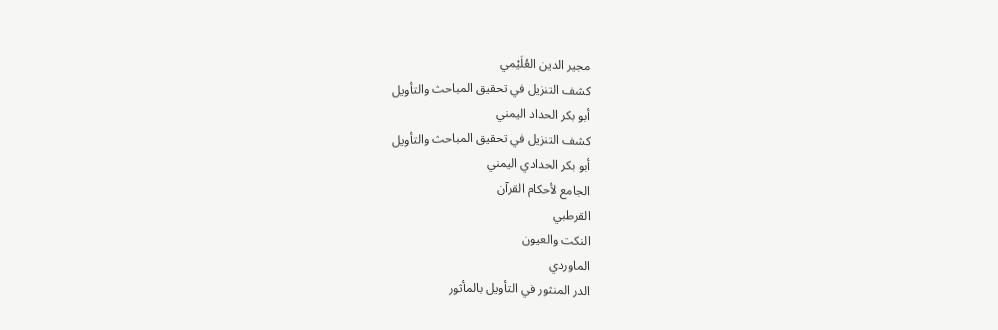مجير الدين العُلَيْمي
كشف التنزيل في تحقيق المباحث والتأويل
أبو بكر الحداد اليمني
كشف التنزيل في تحقيق المباحث والتأويل
أبو بكر الحدادي اليمني
الجامع لأحكام القرآن
القرطبي
النكت والعيون
الماوردي
الدر المنثور في التأويل بالمأثور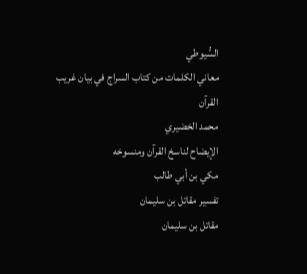السُّيوطي
معاني الكلمات من كتاب السراج في بيان غريب القرآن
محمد الخضيري
الإيضاح لناسخ القرآن ومنسوخه
مكي بن أبي طالب
تفسير مقاتل بن سليمان
مقاتل بن سليمان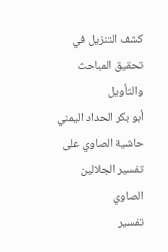كشف التنزيل في تحقيق المباحث والتأويل
أبو بكر الحداد اليمني
حاشية الصاوي على تفسير الجلالين
الصاوي
تفسير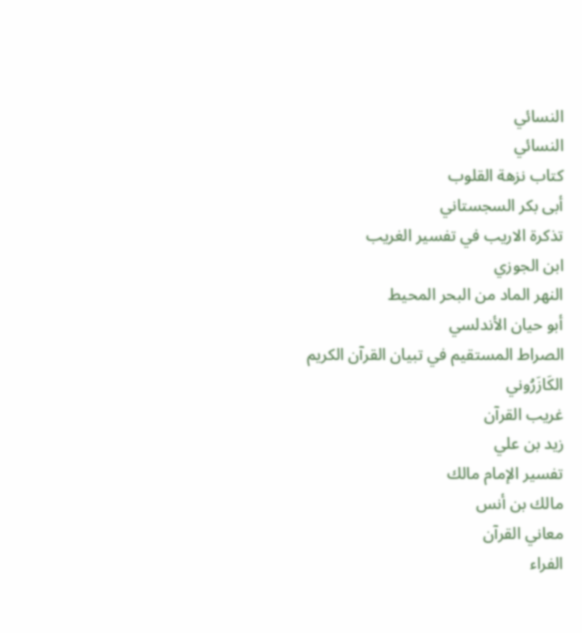النسائي
النسائي
كتاب نزهة القلوب
أبى بكر السجستاني
تذكرة الاريب في تفسير الغريب
ابن الجوزي
النهر الماد من البحر المحيط
أبو حيان الأندلسي
الصراط المستقيم في تبيان القرآن الكريم
الكَازَرُوني
غريب القرآن
زيد بن علي
تفسير الإمام مالك
مالك بن أنس
معاني القرآن
الفراء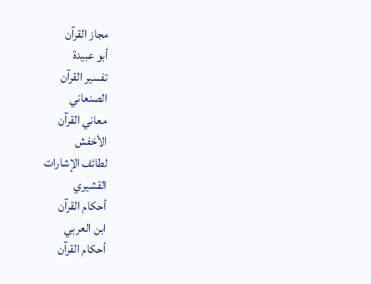مجاز القرآن
أبو عبيدة
تفسير القرآن
الصنعاني
معاني القرآن
الأخفش
لطائف الإشارات
القشيري
أحكام القرآن
ابن العربي
أحكام القرآن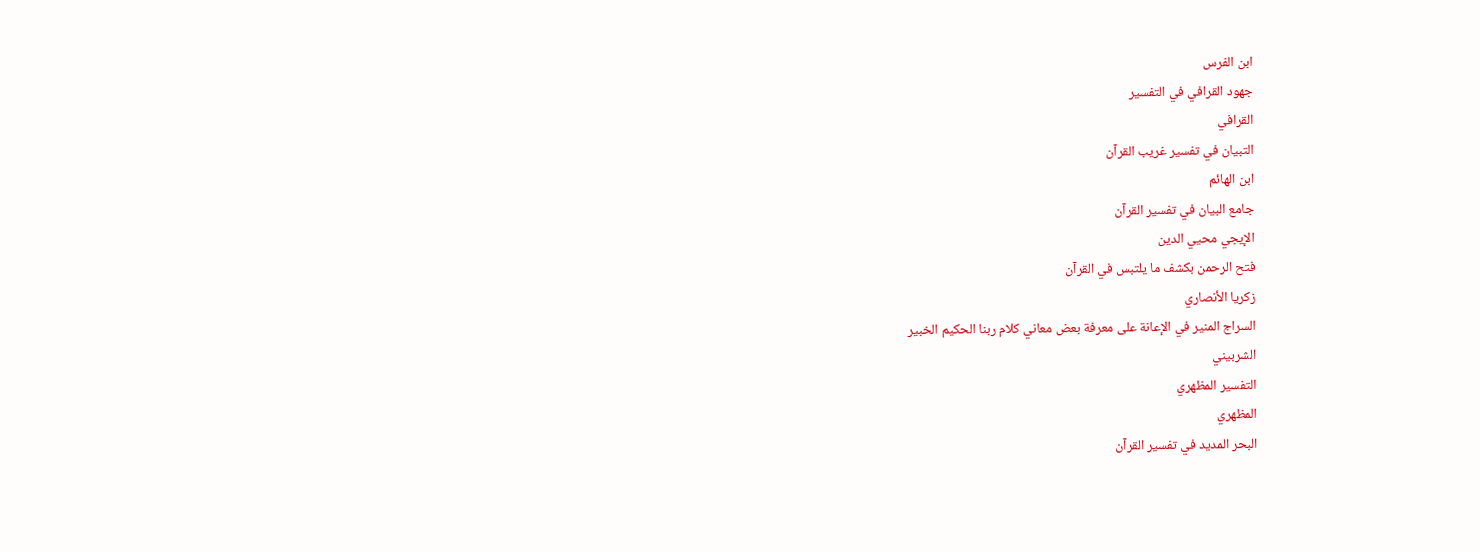ابن الفرس
جهود القرافي في التفسير
القرافي
التبيان في تفسير غريب القرآن
ابن الهائم
جامع البيان في تفسير القرآن
الإيجي محيي الدين
فتح الرحمن بكشف ما يلتبس في القرآن
زكريا الأنصاري
السراج المنير في الإعانة على معرفة بعض معاني كلام ربنا الحكيم الخبير
الشربيني
التفسير المظهري
المظهري
البحر المديد في تفسير القرآن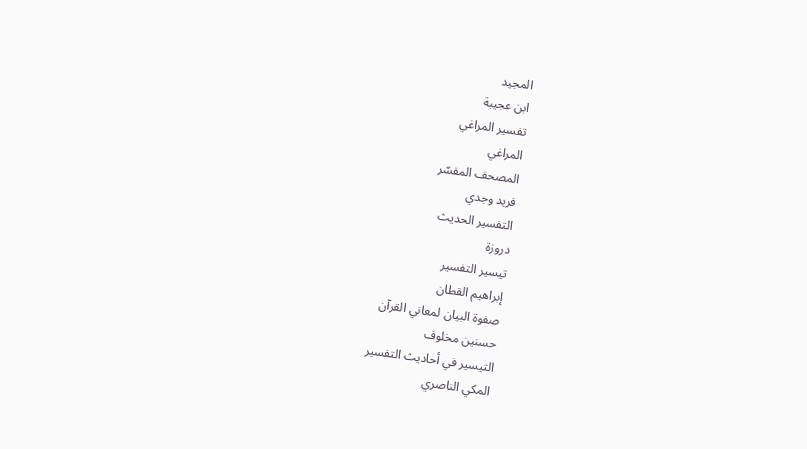المجيد
ابن عجيبة
تفسير المراغي
المراغي
المصحف المفسّر
فريد وجدي
التفسير الحديث
دروزة
تيسير التفسير
إبراهيم القطان
صفوة البيان لمعاني القرآن
حسنين مخلوف
التيسير في أحاديث التفسير
المكي الناصري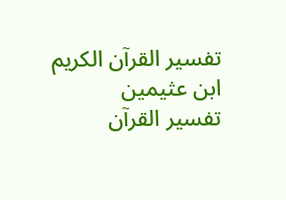تفسير القرآن الكريم
ابن عثيمين
تفسير القرآن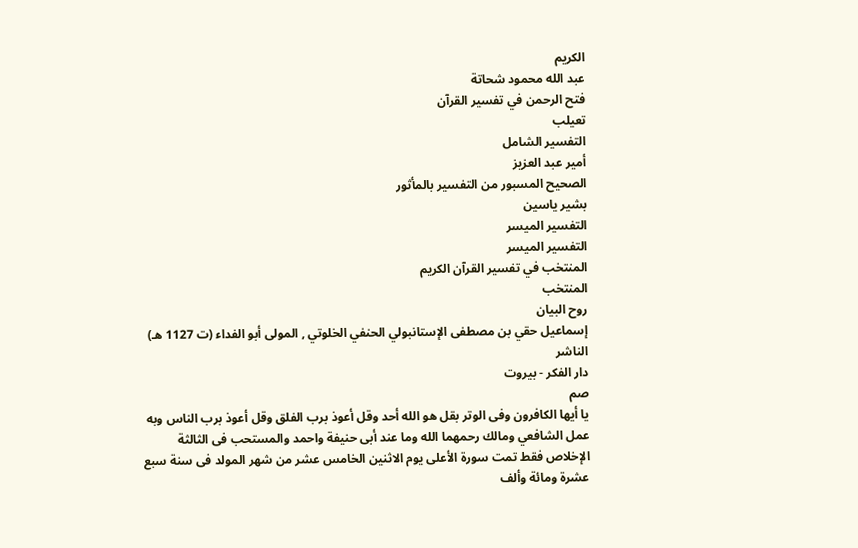الكريم
عبد الله محمود شحاتة
فتح الرحمن في تفسير القرآن
تعيلب
التفسير الشامل
أمير عبد العزيز
الصحيح المسبور من التفسير بالمأثور
بشير ياسين
التفسير الميسر
التفسير الميسر
المنتخب في تفسير القرآن الكريم
المنتخب
روح البيان
إسماعيل حقي بن مصطفى الإستانبولي الحنفي الخلوتي , المولى أبو الفداء (ت 1127 هـ)
الناشر
دار الفكر - بيروت
صم
يا أيها الكافرون وفى الوتر بقل هو الله أحد وقل أعوذ برب الفلق وقل أعوذ برب الناس وبه عمل الشافعي ومالك رحمهما الله وما عند أبى حنيفة واحمد والمستحب فى الثالثة الإخلاص فقط تمت سورة الأعلى يوم الاثنين الخامس عشر من شهر المولد فى سنة سبع عشرة ومائة وألف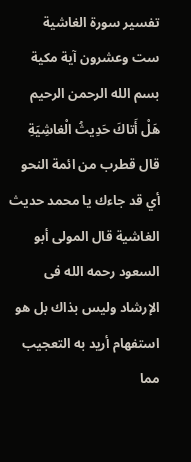تفسير سورة الغاشية
ست وعشرون آية مكية بسم الله الرحمن الرحيم
هَلْ أَتاكَ حَدِيثُ الْغاشِيَةِ قال قطرب من ائمة النحو أي قد جاءك يا محمد حديث الغاشية قال المولى أبو السعود رحمه الله فى الإرشاد وليس بذاك بل هو استفهام أريد به التعجيب مما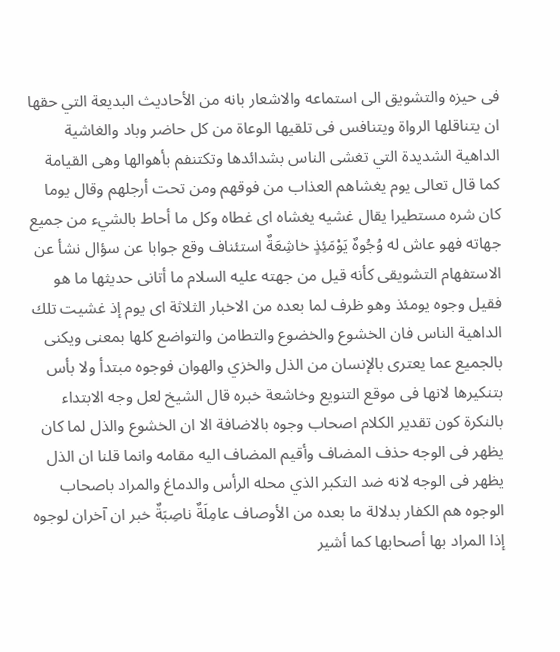فى حيزه والتشويق الى استماعه والاشعار بانه من الأحاديث البديعة التي حقها ان يتناقلها الرواة ويتنافس فى تلقيها الوعاة من كل حاضر وباد والغاشية الداهية الشديدة التي تغشى الناس بشدائدها وتكتنفم بأهوالها وهى القيامة كما قال تعالى يوم يغشاهم العذاب من فوقهم ومن تحت أرجلهم وقال يوما كان شره مستطيرا يقال غشيه يغشاه اى غطاه وكل ما أحاط بالشيء من جميع جهاته فهو عاش له وُجُوهٌ يَوْمَئِذٍ خاشِعَةٌ استئناف وقع جوابا عن سؤال نشأ عن الاستفهام التشويقى كأنه قيل من جهته عليه السلام ما أتانى حديثها ما هو فقيل وجوه يومئذ وهو ظرف لما بعده من الاخبار الثلاثة اى يوم إذ غشيت تلك الداهية الناس فان الخشوع والخضوع والتطامن والتواضع كلها بمعنى ويكنى بالجميع عما يعترى بالإنسان من الذل والخزي والهوان فوجوه مبتدأ ولا بأس بتنكيرها لانها فى موقع التنويع وخاشعة خبره قال الشيخ لعل وجه الابتداء بالنكرة كون تقدير الكلام اصحاب وجوه بالاضافة الا ان الخشوع والذل لما كان يظهر فى الوجه حذف المضاف وأقيم المضاف اليه مقامه وانما قلنا ان الذل يظهر فى الوجه لانه ضد التكبر الذي محله الرأس والدماغ والمراد باصحاب الوجوه هم الكفار بدلالة ما بعده من الأوصاف عامِلَةٌ ناصِبَةٌ خبر ان آخران لوجوه إذا المراد بها أصحابها كما أشير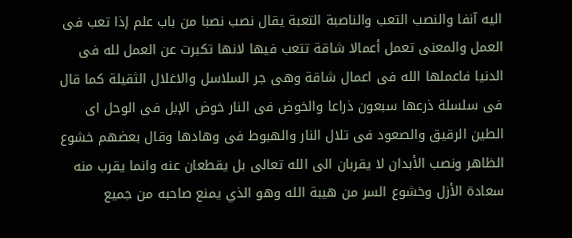اليه آنفا والنصب التعب والناصبة التعبة يقال نصب نصبا من باب علم إذا تعب فى العمل والمعنى تعمل أعمالا شاقة تتعب فيها لانها تكبرت عن العمل لله فى الدنيا فاعملها الله فى اعمال شاقة وهى جر السلاسل والاغلال الثقيلة كما قال فى سلسلة ذرعها سبعون ذراعا والخوض فى النار خوض الإبل فى الوحل اى الطين الرقيق والصعود فى تلال النار والهبوط فى وهادها وقال بعضهم خشوع الظاهر ونصب الأبدان لا يقربان الى الله تعالى بل يقطعان عنه وانما يقرب منه سعادة الأزل وخشوع السر من هيبة الله وهو الذي يمنع صاحبه من جميع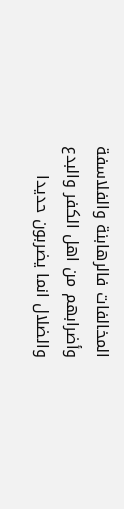المخالفات فالرهابنة والفلاسفة وأضرابهم من اهل الكفر والبدع والضلال انما يضربون حديدا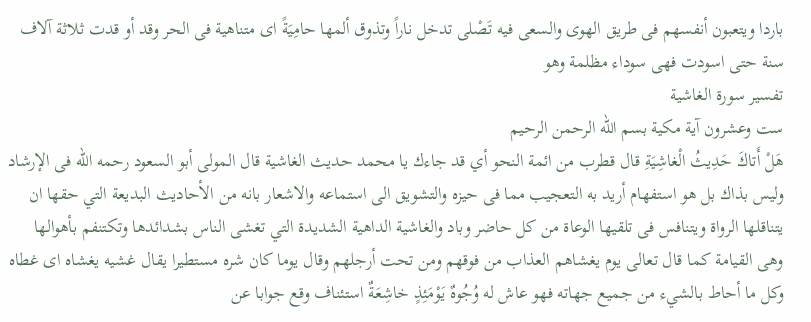باردا ويتعبون أنفسهم فى طريق الهوى والسعى فيه تَصْلى تدخل ناراً وتذوق ألمها حامِيَةً اى متناهية فى الحر وقد أو قدت ثلاثة آلاف سنة حتى اسودت فهى سوداء مظلمة وهو
تفسير سورة الغاشية
ست وعشرون آية مكية بسم الله الرحمن الرحيم
هَلْ أَتاكَ حَدِيثُ الْغاشِيَةِ قال قطرب من ائمة النحو أي قد جاءك يا محمد حديث الغاشية قال المولى أبو السعود رحمه الله فى الإرشاد وليس بذاك بل هو استفهام أريد به التعجيب مما فى حيزه والتشويق الى استماعه والاشعار بانه من الأحاديث البديعة التي حقها ان يتناقلها الرواة ويتنافس فى تلقيها الوعاة من كل حاضر وباد والغاشية الداهية الشديدة التي تغشى الناس بشدائدها وتكتنفم بأهوالها وهى القيامة كما قال تعالى يوم يغشاهم العذاب من فوقهم ومن تحت أرجلهم وقال يوما كان شره مستطيرا يقال غشيه يغشاه اى غطاه وكل ما أحاط بالشيء من جميع جهاته فهو عاش له وُجُوهٌ يَوْمَئِذٍ خاشِعَةٌ استئناف وقع جوابا عن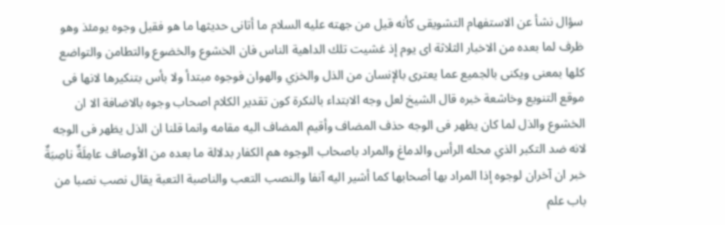سؤال نشأ عن الاستفهام التشويقى كأنه قيل من جهته عليه السلام ما أتانى حديثها ما هو فقيل وجوه يومئذ وهو ظرف لما بعده من الاخبار الثلاثة اى يوم إذ غشيت تلك الداهية الناس فان الخشوع والخضوع والتطامن والتواضع كلها بمعنى ويكنى بالجميع عما يعترى بالإنسان من الذل والخزي والهوان فوجوه مبتدأ ولا بأس بتنكيرها لانها فى موقع التنويع وخاشعة خبره قال الشيخ لعل وجه الابتداء بالنكرة كون تقدير الكلام اصحاب وجوه بالاضافة الا ان الخشوع والذل لما كان يظهر فى الوجه حذف المضاف وأقيم المضاف اليه مقامه وانما قلنا ان الذل يظهر فى الوجه لانه ضد التكبر الذي محله الرأس والدماغ والمراد باصحاب الوجوه هم الكفار بدلالة ما بعده من الأوصاف عامِلَةٌ ناصِبَةٌ خبر ان آخران لوجوه إذا المراد بها أصحابها كما أشير اليه آنفا والنصب التعب والناصبة التعبة يقال نصب نصبا من باب علم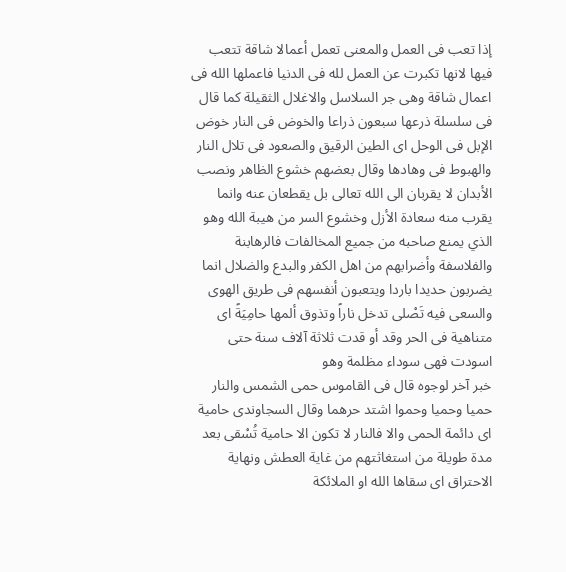إذا تعب فى العمل والمعنى تعمل أعمالا شاقة تتعب فيها لانها تكبرت عن العمل لله فى الدنيا فاعملها الله فى اعمال شاقة وهى جر السلاسل والاغلال الثقيلة كما قال فى سلسلة ذرعها سبعون ذراعا والخوض فى النار خوض الإبل فى الوحل اى الطين الرقيق والصعود فى تلال النار والهبوط فى وهادها وقال بعضهم خشوع الظاهر ونصب الأبدان لا يقربان الى الله تعالى بل يقطعان عنه وانما يقرب منه سعادة الأزل وخشوع السر من هيبة الله وهو الذي يمنع صاحبه من جميع المخالفات فالرهابنة والفلاسفة وأضرابهم من اهل الكفر والبدع والضلال انما يضربون حديدا باردا ويتعبون أنفسهم فى طريق الهوى والسعى فيه تَصْلى تدخل ناراً وتذوق ألمها حامِيَةً اى متناهية فى الحر وقد أو قدت ثلاثة آلاف سنة حتى اسودت فهى سوداء مظلمة وهو
خبر آخر لوجوه قال فى القاموس حمى الشمس والنار حميا وحميا وحموا اشتد حرهما وقال السجاوندى حامية اى دائمة الحمى والا فالنار لا تكون الا حامية تُسْقى بعد مدة طويلة من استغاثتهم من غاية العطش ونهاية الاحتراق اى سقاها الله او الملائكة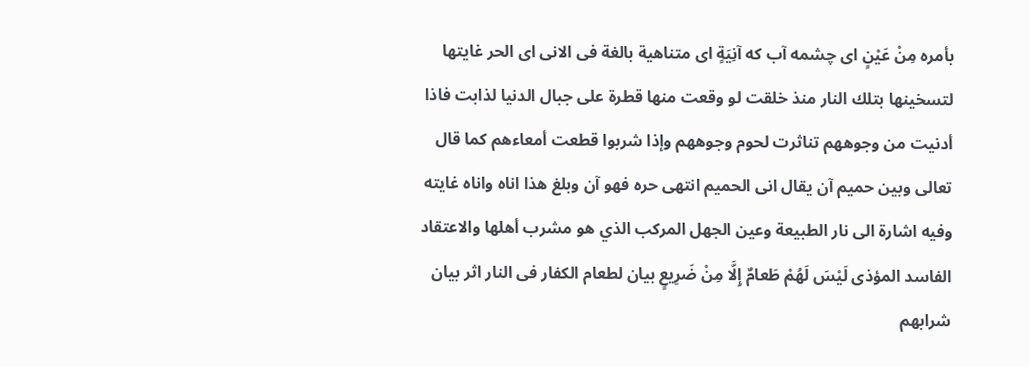بأمره مِنْ عَيْنٍ اى چشمه آب كه آنِيَةٍ اى متناهية بالغة فى الانى اى الحر غايتها لتسخينها بتلك النار منذ خلقت لو وقعت منها قطرة على جبال الدنيا لذابت فاذا أدنيت من وجوههم تناثرت لحوم وجوههم وإذا شربوا قطعت أمعاءهم كما قال تعالى وبين حميم آن يقال انى الحميم انتهى حره فهو آن وبلغ هذا اناه واناه غايته وفيه اشارة الى نار الطبيعة وعين الجهل المركب الذي هو مشرب أهلها والاعتقاد الفاسد المؤذى لَيْسَ لَهُمْ طَعامٌ إِلَّا مِنْ ضَرِيعٍ بيان لطعام الكفار فى النار اثر بيان شرابهم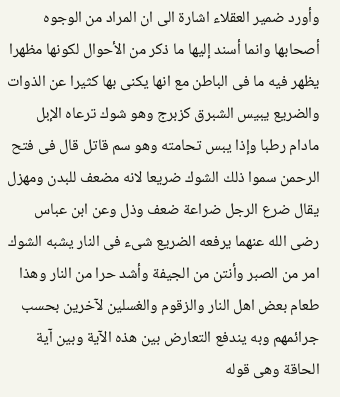وأورد ضمير العقلاء اشارة الى ان المراد من الوجوه أصحابها وانما أسند إليها ما ذكر من الأحوال لكونها مظهرا يظهر فيه ما فى الباطن مع انها يكنى بها كثيرا عن الذوات والضريع يبيس الشبرق كزبرج وهو شوك ترعاه الإبل مادام رطبا وإذا يبس تحامته وهو سم قاتل قال فى فتح الرحمن سموا ذلك الشوك ضريعا لانه مضعف للبدن ومهزل يقال ضرع الرجل ضراعة ضعف وذل وعن ابن عباس رضى الله عنهما يرفعه الضريع شىء فى النار يشبه الشوك امر من الصبر وأنتن من الجيفة وأشد حرا من النار وهذا طعام بعض اهل النار والزقوم والغسلين لآخرين بحسب جرائمهم وبه يندفع التعارض بين هذه الآية وبين آية الحاقة وهى قوله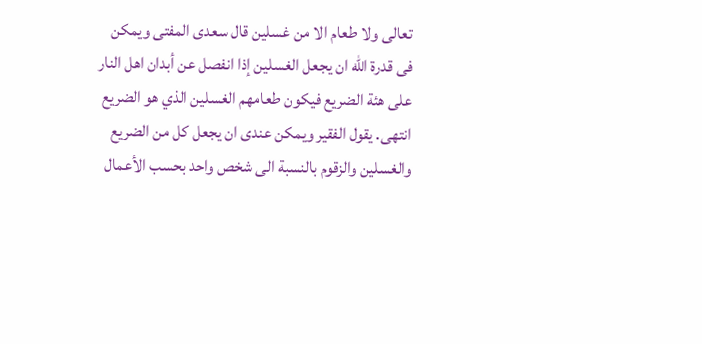تعالى ولا طعام الا من غسلين قال سعدى المفتى ويمكن فى قدرة الله ان يجعل الغسلين إذا انفصل عن أبدان اهل النار على هئة الضريع فيكون طعامهم الغسلين الذي هو الضريع انتهى. يقول الفقير ويمكن عندى ان يجعل كل من الضريع والغسلين والزقوم بالنسبة الى شخص واحد بحسب الأعمال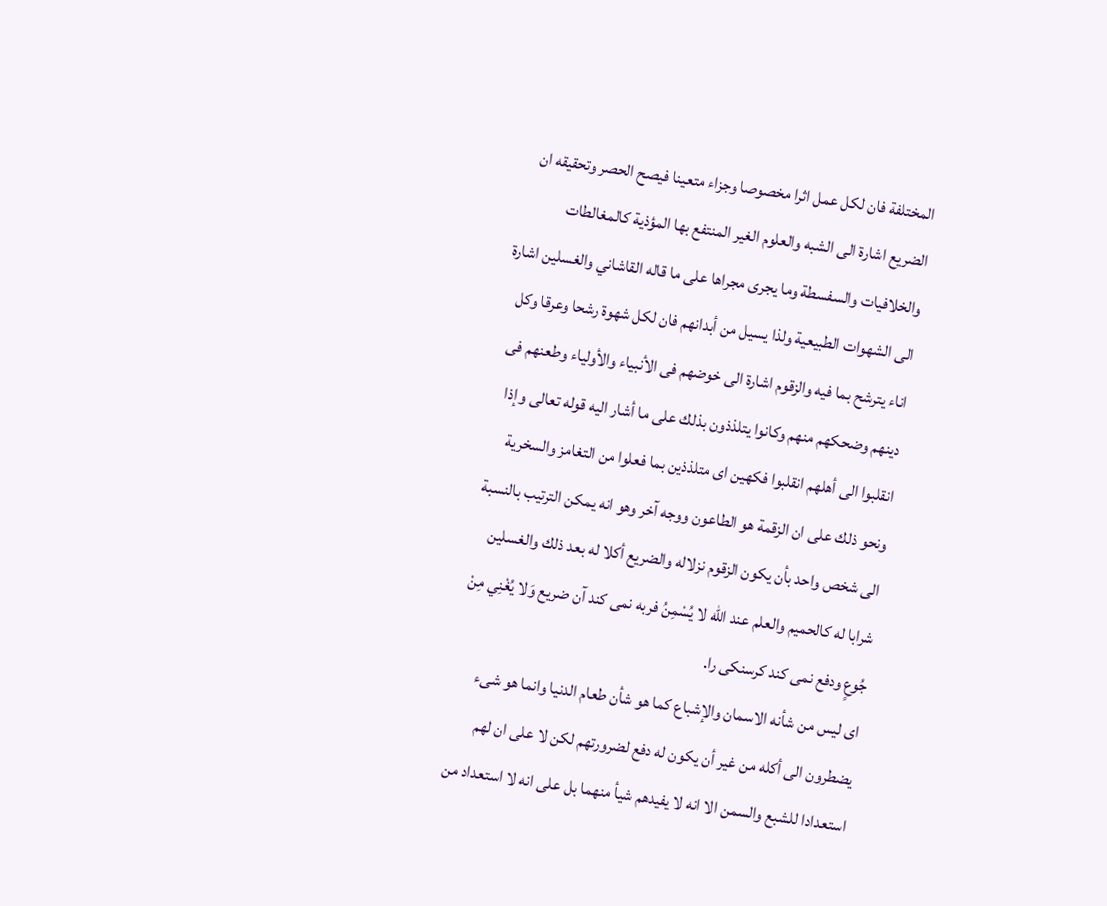المختلفة فان لكل عمل اثرا مخصوصا وجزاء متعينا فيصح الحصر وتحقيقه ان الضريع اشارة الى الشبه والعلوم الغير المنتفع بها المؤذية كالمغالطات والخلافيات والسفسطة وما يجرى مجراها على ما قاله القاشاني والغسلين اشارة الى الشهوات الطبيعية ولذا يسيل من أبدانهم فان لكل شهوة رشحا وعرقا وكل اناء يترشح بما فيه والزقوم اشارة الى خوضهم فى الأنبياء والأولياء وطعنهم فى دينهم وضحكهم منهم وكانوا يتلذذون بذلك على ما أشار اليه قوله تعالى وإذا انقلبوا الى أهلهم انقلبوا فكهين اى متلذذين بما فعلوا من التغامز والسخرية ونحو ذلك على ان الزقمة هو الطاعون ووجه آخر وهو انه يمكن الترتيب بالنسبة الى شخص واحد بأن يكون الزقوم نزلاله والضريع أكلا له بعد ذلك والغسلين شرابا له كالحميم والعلم عند الله لا يُسْمِنُ فربه نمى كند آن ضريع وَلا يُغْنِي مِنْ جُوعٍ ودفع نمى كند كرسنكى را.
اى ليس من شأنه الاسمان والإشباع كما هو شأن طعام الدنيا وانما هو شىء يضطرون الى أكله من غير أن يكون له دفع لضرورتهم لكن لا على ان لهم استعدادا للشبع والسمن الا انه لا يفيدهم شيأ منهما بل على انه لا استعداد من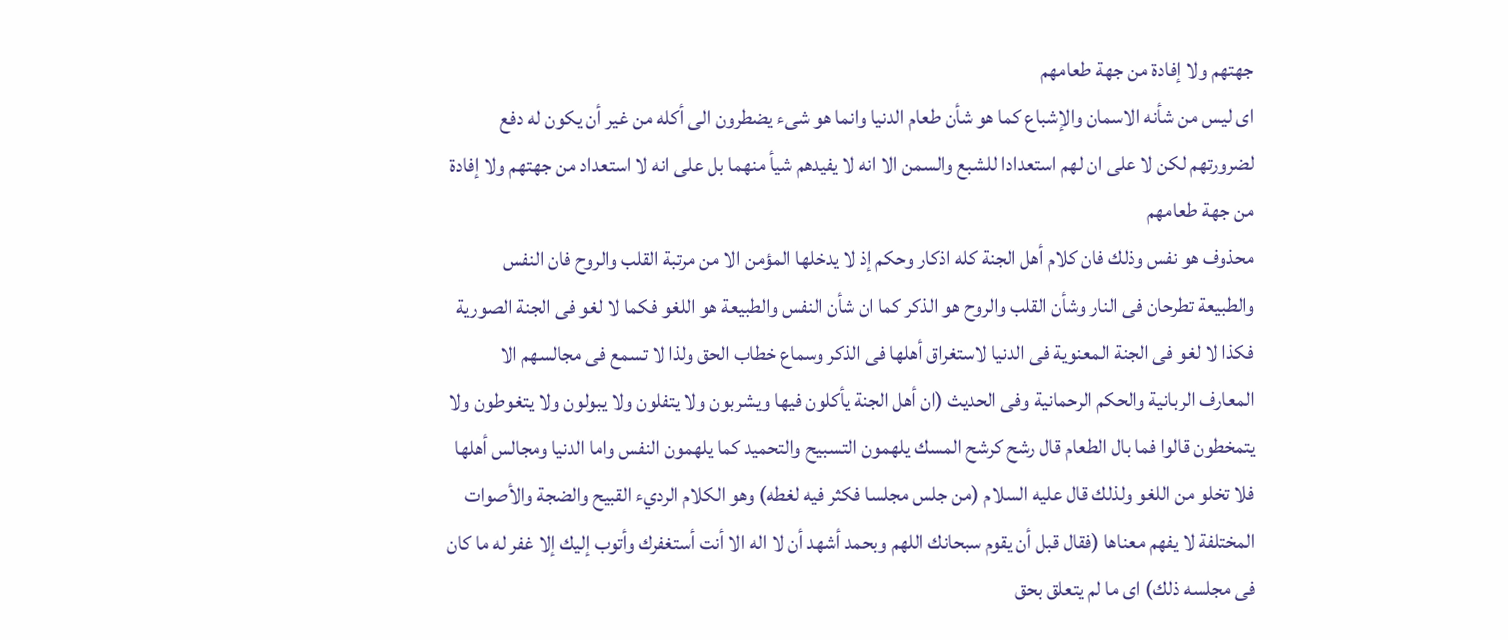جهتهم ولا إفادة من جهة طعامهم
اى ليس من شأنه الاسمان والإشباع كما هو شأن طعام الدنيا وانما هو شىء يضطرون الى أكله من غير أن يكون له دفع لضرورتهم لكن لا على ان لهم استعدادا للشبع والسمن الا انه لا يفيدهم شيأ منهما بل على انه لا استعداد من جهتهم ولا إفادة من جهة طعامهم
محذوف هو نفس وذلك فان كلام أهل الجنة كله اذكار وحكم إذ لا يدخلها المؤمن الا من مرتبة القلب والروح فان النفس والطبيعة تطرحان فى النار وشأن القلب والروح هو الذكر كما ان شأن النفس والطبيعة هو اللغو فكما لا لغو فى الجنة الصورية فكذا لا لغو فى الجنة المعنوية فى الدنيا لاستغراق أهلها فى الذكر وسماع خطاب الحق ولذا لا تسمع فى مجالسهم الا المعارف الربانية والحكم الرحمانية وفى الحديث (ان أهل الجنة يأكلون فيها ويشربون ولا يتفلون ولا يبولون ولا يتغوطون ولا يتمخطون قالوا فما بال الطعام قال رشح كرشح المسك يلهمون التسبيح والتحميد كما يلهمون النفس واما الدنيا ومجالس أهلها فلا تخلو من اللغو ولذلك قال عليه السلام (من جلس مجلسا فكثر فيه لغطه) وهو الكلام الرديء القبيح والضجة والأصوات المختلفة لا يفهم معناها (فقال قبل أن يقوم سبحانك اللهم وبحمد أشهد أن لا اله الا أنت أستغفرك وأتوب إليك إلا غفر له ما كان فى مجلسه ذلك) اى ما لم يتعلق بحق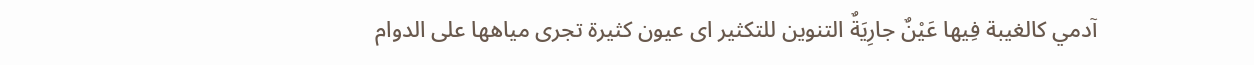آدمي كالغيبة فِيها عَيْنٌ جارِيَةٌ التنوين للتكثير اى عيون كثيرة تجرى مياهها على الدوام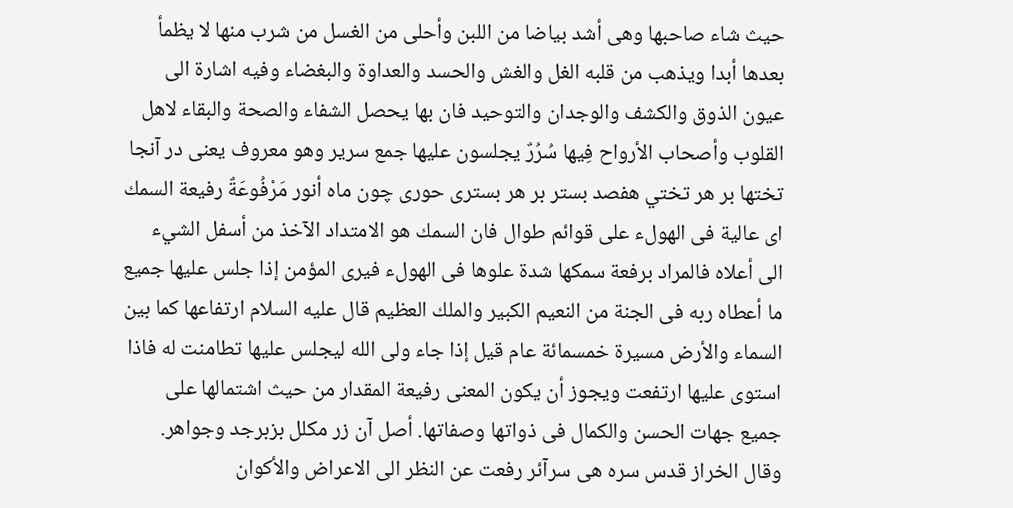حيث شاء صاحبها وهى أشد بياضا من اللبن وأحلى من الغسل من شرب منها لا يظمأ بعدها أبدا ويذهب من قلبه الغل والغش والحسد والعداوة والبغضاء وفيه اشارة الى عيون الذوق والكشف والوجدان والتوحيد فان بها يحصل الشفاء والصحة والبقاء لاهل القلوب وأصحاب الأرواح فِيها سُرُرٌ يجلسون عليها جمع سرير وهو معروف يعنى در آنجا تختها بر هر تختي هفصد بستر بر هر بسترى حورى چون ماه أنور مَرْفُوعَةٌ رفيعة السمك اى عالية فى الهولء على قوائم طوال فان السمك هو الامتداد الآخذ من أسفل الشيء الى أعلاه فالمراد برفعة سمكها شدة علوها فى الهولء فيرى المؤمن إذا جلس عليها جميع ما أعطاه ربه فى الجنة من النعيم الكبير والملك العظيم قال عليه السلام ارتفاعها كما بين السماء والأرض مسيرة خمسمائة عام قيل إذا جاء ولى الله ليجلس عليها تطامنت له فاذا استوى عليها ارتفعت ويجوز أن يكون المعنى رفيعة المقدار من حيث اشتمالها على جميع جهات الحسن والكمال فى ذواتها وصفاتها. أصل آن زر مكلل بزبرجد وجواهر. وقال الخراز قدس سره هى سرآئر رفعت عن النظر الى الاعراض والأكوان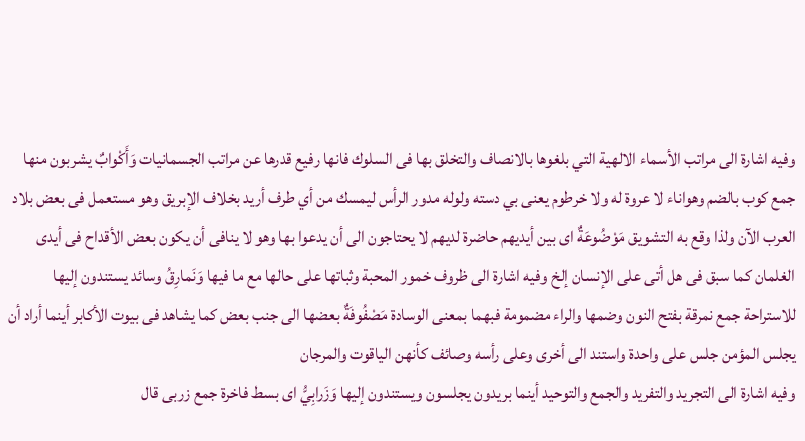وفيه اشارة الى مراتب الأسماء الالهية التي بلغوها بالانصاف والتخلق بها فى السلوك فانها رفيع قدرها عن مراتب الجسمانيات وَأَكْوابٌ يشربون منها جمع كوب بالضم وهواناء لا عروة له ولا خرطوم يعنى بي دسته ولوله مدور الرأس ليمسك من أي طرف أريد بخلاف الإبريق وهو مستعمل فى بعض بلاد العرب الآن ولذا وقع به التشويق مَوْضُوعَةٌ اى بين أيديهم حاضرة لديهم لا يحتاجون الى أن يدعوا بها وهو لا ينافى أن يكون بعض الأقداح فى أيدى الغلمان كما سبق فى هل أتى على الإنسان إلخ وفيه اشارة الى ظروف خمور المحبة وثباتها على حالها مع ما فيها وَنَمارِقُ وسائد يستندون إليها للاستراحة جمع نمرقة بفتح النون وضمها والراء مضمومة فبهما بمعنى الوسادة مَصْفُوفَةٌ بعضها الى جنب بعض كما يشاهد فى بيوت الأكابر أينما أراد أن يجلس المؤمن جلس على واحدة واستند الى أخرى وعلى رأسه وصائف كأنهن الياقوت والمرجان
وفيه اشارة الى التجريد والتفريد والجمع والتوحيد أينما بريدون يجلسون ويستندون إليها وَزَرابِيُّ اى بسط فاخرة جمع زربى قال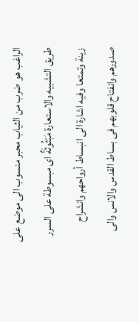الراغب هو ضرب من الثياب محبر منسوب الى موضع على طريق التشبيه والاستعارة مَبْثُوثَةٌ اى مبسوطة على السرر زينة وتمتعا وفيه اشارة الى انبساط أرواحهم وانشراح صدورهم وانفتاح قلوبهم فى بساط القدس والانس والى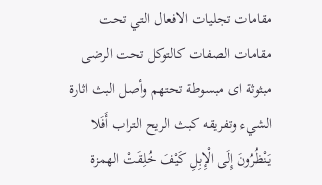مقامات تجليات الافعال التي تحت مقامات الصفات كالتوكل تحت الرضى مبثوثة اى مبسوطة تحتهم وأصل البث اثارة الشيء وتفريقه كبث الريح التراب أَفَلا يَنْظُرُونَ إِلَى الْإِبِلِ كَيْفَ خُلِقَتْ الهمزة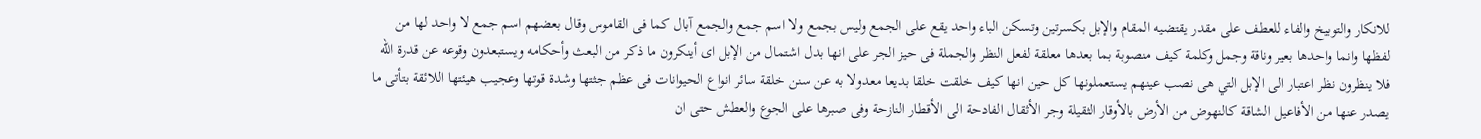للانكار والتوبيخ والفاء للعطف على مقدر يقتضيه المقام والإبل بكسرتين وتسكن الباء واحد يقع على الجمع وليس بجمع ولا اسم جمع والجمع آبال كما فى القاموس وقال بعضهم اسم جمع لا واحد لها من لفظها وانما واحدها بعير وناقة وجمل وكلمة كيف منصوبة بما بعدها معلقة لفعل النظر والجملة فى حيز الجر على انها بدل اشتمال من الإبل اى أينكرون ما ذكر من البعث وأحكامه ويستبعدون وقوعه عن قدرة الله فلا ينظرون نظر اعتبار الى الإبل التي هى نصب عينهم يستعملونها كل حين انها كيف خلقت خلقا بديعا معدولا به عن سنن خلقة سائر انواع الحيوانات فى عظم جثتها وشدة قوتها وعجيب هيئتها اللائقة بتأتى ما يصدر عنها من الأفاعيل الشاقة كالنهوض من الأرض بالأوقار الثقيلة وجر الأثقال الفادحة الى الأقطار النازحة وفى صبرها على الجوع والعطش حتى ان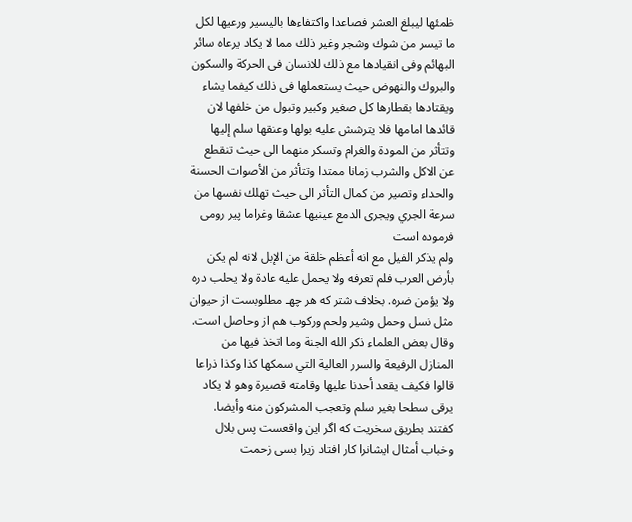ظمئها ليبلغ العشر فصاعدا واكتفاءها باليسير ورعيها لكل ما تيسر من شوك وشجر وغير ذلك مما لا يكاد يرعاه سائر البهائم وفى انقيادها مع ذلك للانسان فى الحركة والسكون والبروك والنهوض حيث يستعملها فى ذلك كيفما يشاء ويقتادها بقطارها كل صغير وكبير وتبول من خلفها لان قائدها امامها فلا يترشش عليه بولها وعنقها سلم إليها وتتأثر من المودة والغرام وتسكر منهما الى حيث تنقطع عن الاكل والشرب زمانا ممتدا وتتأثر من الأصوات الحسنة والحداء وتصير من كمال التأثر الى حيث تهلك نفسها من سرعة الجري ويجرى الدمع عينيها عشقا وغراما پير رومى فرموده است
ولم يذكر الفيل مع انه أعظم خلقة من الإبل لانه لم يكن بأرض العرب فلم تعرفه ولا يحمل عليه عادة ولا يحلب دره ولا يؤمن ضره. بخلاف شتر كه هر چهـ مطلوبست از حيوان مثل نسل وحمل وشير ولحم وركوب هم از وحاصل است. وقال بعض العلماء ذكر الله الجنة وما اتخذ فيها من المنازل الرفيعة والسرر العالية التي سمكها كذا وكذا ذراعا قالوا فكيف يقعد أحدنا عليها وقامته قصيرة وهو لا يكاد يرقى سطحا بغير سلم وتعجب المشركون منه وأيضا. كفتند بطريق سخريت كه اگر اين واقعست پس بلال وخباب أمثال ايشانرا كار افتاد زيرا بسى زحمت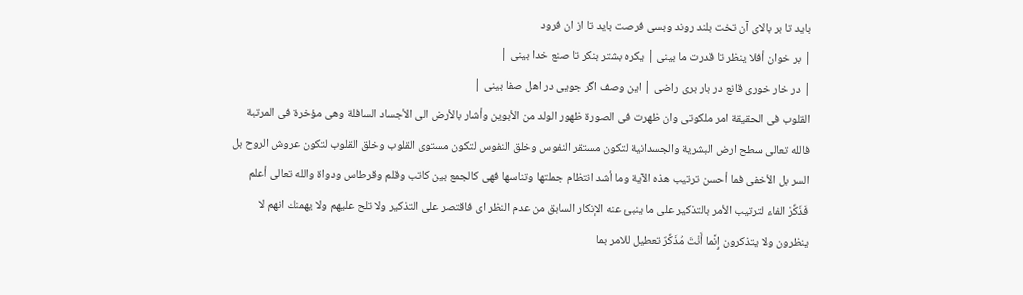بايد تا بر بالاى آن تخت بلند روند وبسى فرصت بايد تا از ان فرود
| بر خوان أفلا ينظر تا قدرت ما بينى | يكره بشتر بنكر تا صنع خدا بينى |
| در خار خورى قانع در بار برى راضى | اين وصف اگر جويى در اهل صفا بينى |
القلوب فى الحقيقة امر ملكوتى وان ظهرت فى الصورة ظهور الولد من الأبوين وأشار بالأرض الى الأجساد السافلة وهى مؤخرة فى المرتبة فالله تعالى سطح ارض البشرية والجسدانية لتكون مستقر النفوس وخلق النفوس لتكون مستوى القلوب وخلق القلوب لتكون عروش الروح بل السر بل الأخفى فما أحسن ترتيب هذه الآية وما أشد انتظام جملتها وتناسها فهى كالجمع بين كاتب وقلم وقرطاس ودواة والله تعالى أعلم فَذَكِّرْ الفاء لترتيب الأمر بالتذكير على ما ينبئ عنه الإنكار السابق من عدم النظر اى فاقتصر على التذكير ولا تلح عليهم ولا يهمنك انهم لا ينظرون ولا يتذكرون إِنَّما أَنْتَ مُذَكِّرٌ تعطيل للامر بما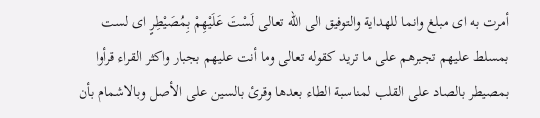أمرت به اى مبلغ وانما للهداية والتوفيق الى الله تعالى لَسْتَ عَلَيْهِمْ بِمُصَيْطِرٍ اى لست بمسلط عليهم تجبرهم على ما تريد كقوله تعالى وما أنت عليهم بجبار واكثر القراء قرأوا بمصيطر بالصاد على القلب لمناسبة الطاء بعدها وقرئ بالسين على الأصل وبالاشمام بأن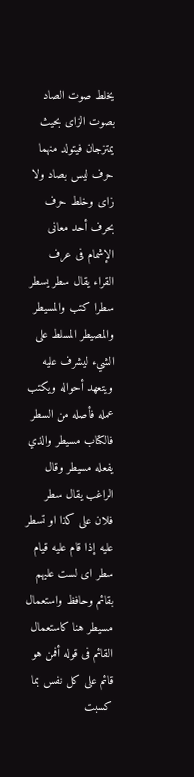يخلط صوت الصاد بصوت الزاى بحيث يمتزجان فيتولد منهما حرف ليس بصاد ولا زاى وخلط حرف بحرف أحد معانى الإشمام فى عرف القراء يقال سطر يسطر سطرا كتب والمسيطر والمصيطر المسلط على الشيء ليشرف عليه ويتعهد أحواله ويكتب عمله فأصله من السطر فالكتاب مسيطر والذي يفعله مسيطر وقال الراغب يقال سطر فلان على كذا او تسطر عليه إذا قام عليه قيام سطر اى لست عليهم بقائم وحافظ واستعمال مسيطر هنا كاستعمال القائم فى قوله أفمن هو قائم على كل نفس بما كسبت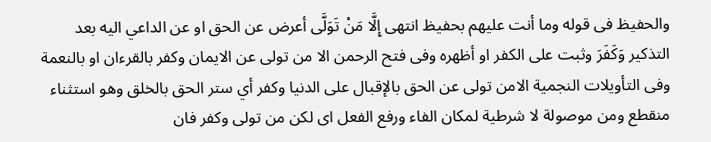والحفيظ فى قوله وما أنت عليهم بحفيظ انتهى إِلَّا مَنْ تَوَلَّى أعرض عن الحق او عن الداعي اليه بعد التذكير وَكَفَرَ وثبت على الكفر او أظهره وفى فتح الرحمن الا من تولى عن الايمان وكفر بالقرءان او بالنعمة وفى التأويلات النجمية الامن تولى عن الحق بالإقبال على الدنيا وكفر أي ستر الحق بالخلق وهو استثناء منقطع ومن موصولة لا شرطية لمكان الفاء ورفع الفعل اى لكن من تولى وكفر فان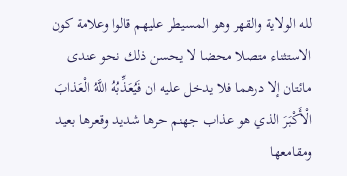لله الولاية والقهر وهو المسيطر عليهم قالوا وعلامة كون الاستثناء متصلا محضا لا يحسن ذلك نحو عندى مائتان إلا درهما فلا يدخل عليه ان فَيُعَذِّبُهُ اللَّهُ الْعَذابَ الْأَكْبَرَ الذي هو عذاب جهنم حرها شديد وقعرها بعيد ومقامعها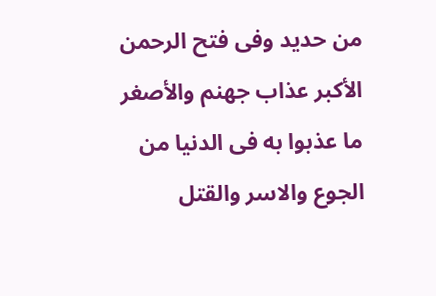من حديد وفى فتح الرحمن الأكبر عذاب جهنم والأصغر ما عذبوا به فى الدنيا من الجوع والاسر والقتل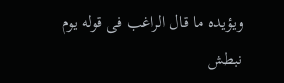ويؤيده ما قال الراغب فى قوله يوم نبطش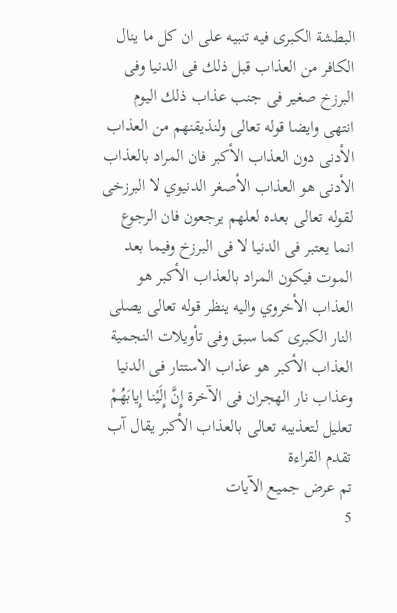البطشة الكبرى فيه تنبيه على ان كل ما ينال الكافر من العذاب قبل ذلك فى الدنيا وفى البرزخ صغير فى جنب عذاب ذلك اليوم انتهى وايضا قوله تعالى ولنذيقنهم من العذاب الأدنى دون العذاب الأكبر فان المراد بالعذاب الأدنى هو العذاب الأصغر الدنيوي لا البرزخى لقوله تعالى بعده لعلهم يرجعون فان الرجوع انما يعتبر فى الدنيا لا فى البرزخ وفيما بعد الموت فيكون المراد بالعذاب الأكبر هو العذاب الأخروي واليه ينظر قوله تعالى يصلى النار الكبرى كما سبق وفى تأويلات النجمية العذاب الأكبر هو عذاب الاستتار فى الدنيا وعذاب نار الهجران فى الآخرة إِنَّ إِلَيْنا إِيابَهُمْ تعليل لتعذيبه تعالى بالعذاب الأكبر يقال آب
تقدم القراءة
تم عرض جميع الآيات
5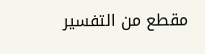مقطع من التفسير